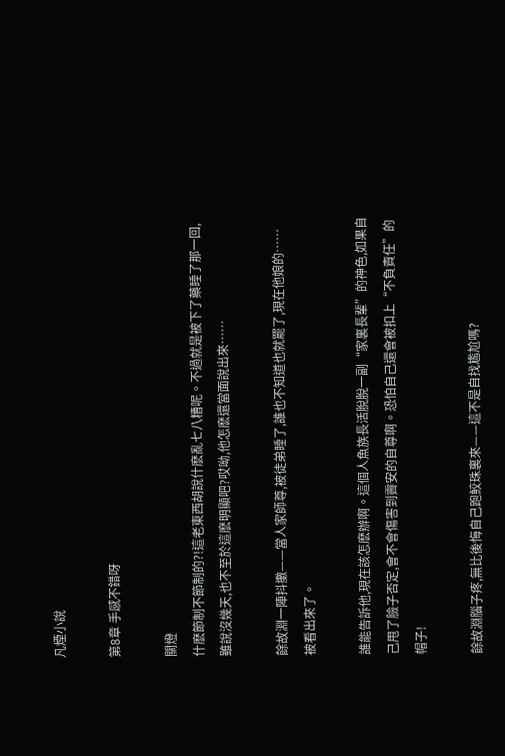凡煙小說

第8章 手感不錯呀

關燈
什麽節制不節制的?!這老東西胡說什麽亂七八糟呢。不過就是被下了藥睡了那一回,雖說沒幾天,也不至於這麽明顯吧?哎呦,他怎麽還當面說出來……

餘故淵一陣抖擻——當人家師尊,被徒弟睡了,誰也不知道也就罷了,現在他娘的……被看出來了。

誰能告訴他,現在該怎麽辦啊。這個人魚族長活脫脫一副“家裏長輩”的神色,如果自己甩了臉子否定,會不會傷害到霽安的自尊啊。恐怕自己還會被扣上“不負責任”的帽子!

餘故淵腦子疼,無比後悔自己跑鮫珠裏來——這不是自找尷尬嗎?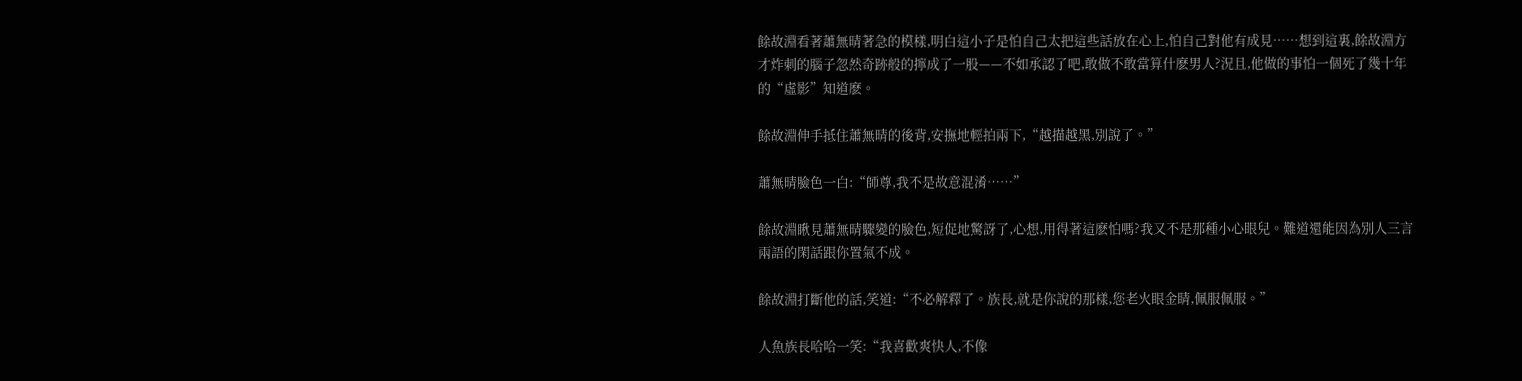餘故淵看著蕭無晴著急的模樣,明白這小子是怕自己太把這些話放在心上,怕自己對他有成見……想到這裏,餘故淵方才炸刺的腦子忽然奇跡般的擰成了一股——不如承認了吧,敢做不敢當算什麽男人?況且,他做的事怕一個死了幾十年的“虛影”知道麽。

餘故淵伸手抵住蕭無晴的後背,安撫地輕拍兩下,“越描越黑,別說了。”

蕭無晴臉色一白:“師尊,我不是故意混淆……”

餘故淵瞅見蕭無晴驟變的臉色,短促地驚訝了,心想,用得著這麽怕嗎?我又不是那種小心眼兒。難道還能因為別人三言兩語的閑話跟你置氣不成。

餘故淵打斷他的話,笑道:“不必解釋了。族長,就是你說的那樣,您老火眼金睛,佩服佩服。”

人魚族長哈哈一笑:“我喜歡爽快人,不像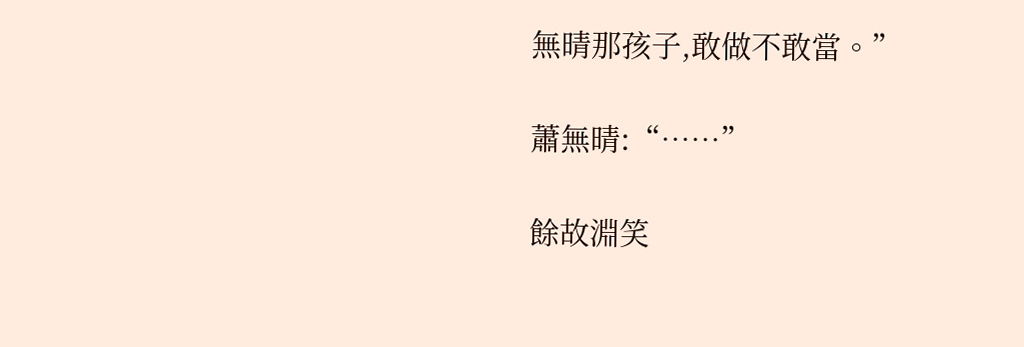無晴那孩子,敢做不敢當。”

蕭無晴:“……”

餘故淵笑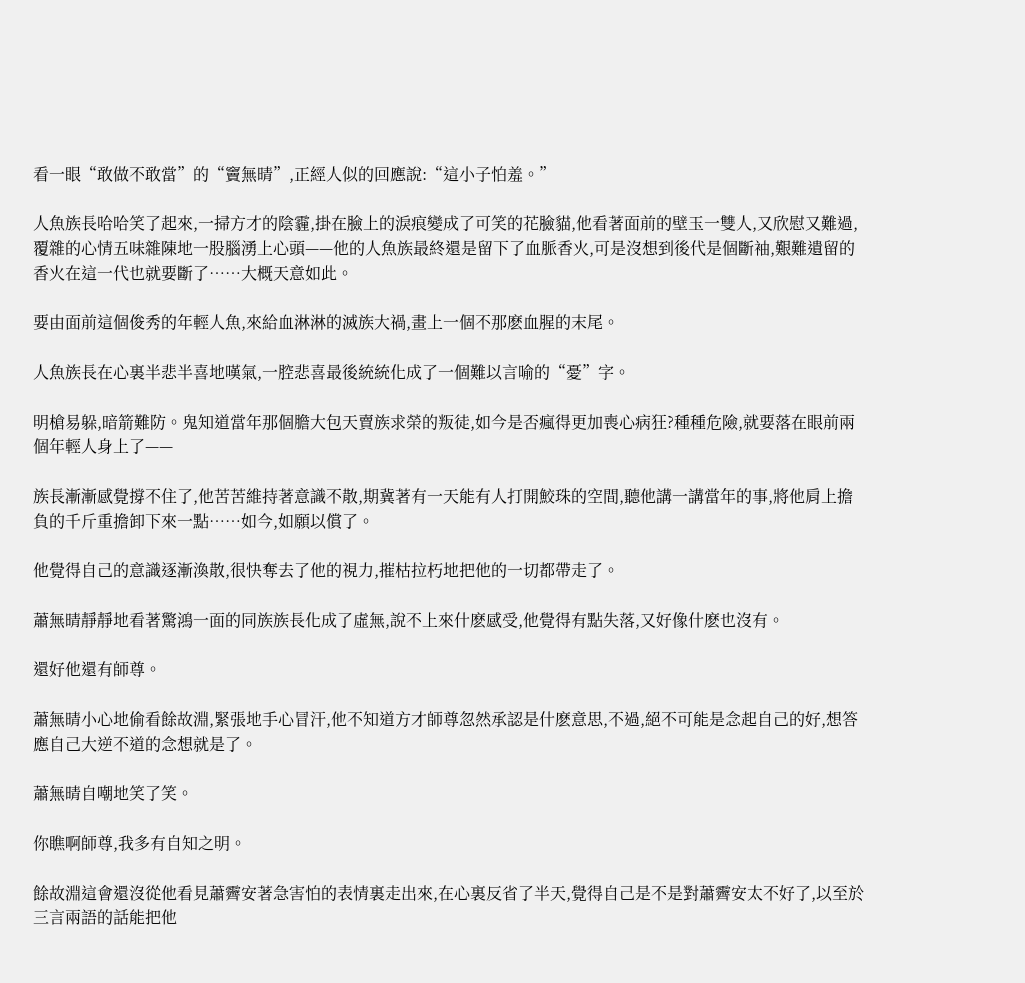看一眼“敢做不敢當”的“竇無晴”,正經人似的回應說:“這小子怕羞。”

人魚族長哈哈笑了起來,一掃方才的陰霾,掛在臉上的淚痕變成了可笑的花臉貓,他看著面前的壁玉一雙人,又欣慰又難過,覆雜的心情五味雜陳地一股腦湧上心頭——他的人魚族最終還是留下了血脈香火,可是沒想到後代是個斷袖,艱難遺留的香火在這一代也就要斷了……大概天意如此。

要由面前這個俊秀的年輕人魚,來給血淋淋的滅族大禍,畫上一個不那麽血腥的末尾。

人魚族長在心裏半悲半喜地嘆氣,一腔悲喜最後統統化成了一個難以言喻的“憂”字。

明槍易躲,暗箭難防。鬼知道當年那個膽大包天賣族求榮的叛徒,如今是否瘋得更加喪心病狂?種種危險,就要落在眼前兩個年輕人身上了——

族長漸漸感覺撐不住了,他苦苦維持著意識不散,期冀著有一天能有人打開鮫珠的空間,聽他講一講當年的事,將他肩上擔負的千斤重擔卸下來一點……如今,如願以償了。

他覺得自己的意識逐漸渙散,很快奪去了他的視力,摧枯拉朽地把他的一切都帶走了。

蕭無晴靜靜地看著驚鴻一面的同族族長化成了虛無,說不上來什麽感受,他覺得有點失落,又好像什麽也沒有。

還好他還有師尊。

蕭無晴小心地偷看餘故淵,緊張地手心冒汗,他不知道方才師尊忽然承認是什麽意思,不過,絕不可能是念起自己的好,想答應自己大逆不道的念想就是了。

蕭無晴自嘲地笑了笑。

你瞧啊師尊,我多有自知之明。

餘故淵這會還沒從他看見蕭霽安著急害怕的表情裏走出來,在心裏反省了半天,覺得自己是不是對蕭霽安太不好了,以至於三言兩語的話能把他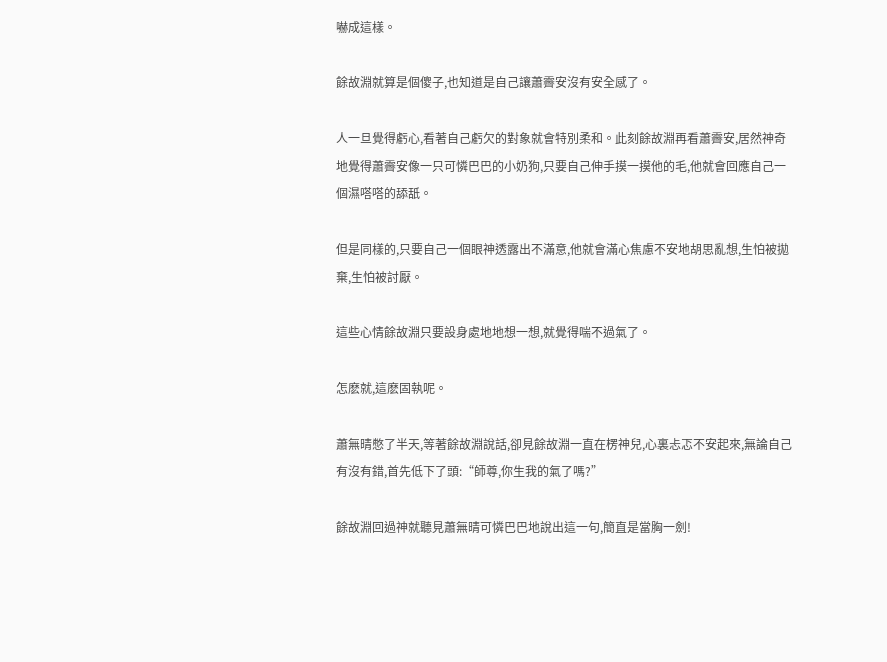嚇成這樣。

餘故淵就算是個傻子,也知道是自己讓蕭霽安沒有安全感了。

人一旦覺得虧心,看著自己虧欠的對象就會特別柔和。此刻餘故淵再看蕭霽安,居然神奇地覺得蕭霽安像一只可憐巴巴的小奶狗,只要自己伸手摸一摸他的毛,他就會回應自己一個濕嗒嗒的舔舐。

但是同樣的,只要自己一個眼神透露出不滿意,他就會滿心焦慮不安地胡思亂想,生怕被拋棄,生怕被討厭。

這些心情餘故淵只要設身處地地想一想,就覺得喘不過氣了。

怎麽就,這麽固執呢。

蕭無晴憋了半天,等著餘故淵說話,卻見餘故淵一直在楞神兒,心裏忐忑不安起來,無論自己有沒有錯,首先低下了頭:“師尊,你生我的氣了嗎?”

餘故淵回過神就聽見蕭無晴可憐巴巴地說出這一句,簡直是當胸一劍!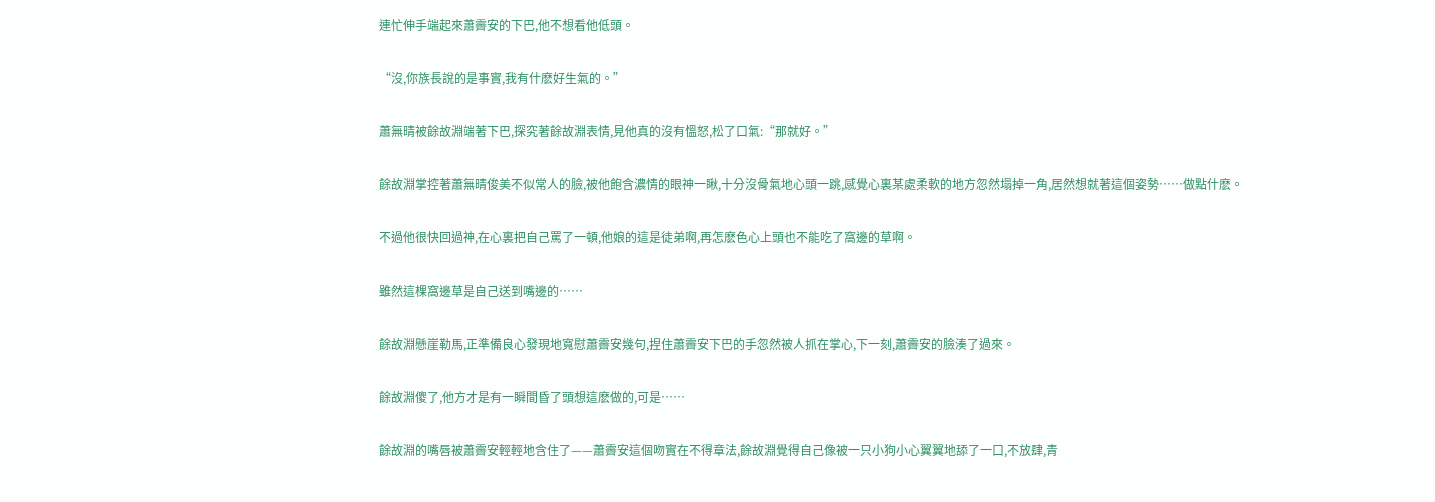連忙伸手端起來蕭霽安的下巴,他不想看他低頭。

“沒,你族長說的是事實,我有什麽好生氣的。”

蕭無晴被餘故淵端著下巴,探究著餘故淵表情,見他真的沒有慍怒,松了口氣:“那就好。”

餘故淵掌控著蕭無晴俊美不似常人的臉,被他飽含濃情的眼神一瞅,十分沒骨氣地心頭一跳,感覺心裏某處柔軟的地方忽然塌掉一角,居然想就著這個姿勢……做點什麽。

不過他很快回過神,在心裏把自己罵了一頓,他娘的這是徒弟啊,再怎麽色心上頭也不能吃了窩邊的草啊。

雖然這棵窩邊草是自己送到嘴邊的……

餘故淵懸崖勒馬,正準備良心發現地寬慰蕭霽安幾句,捏住蕭霽安下巴的手忽然被人抓在掌心,下一刻,蕭霽安的臉湊了過來。

餘故淵傻了,他方才是有一瞬間昏了頭想這麽做的,可是……

餘故淵的嘴唇被蕭霽安輕輕地含住了——蕭霽安這個吻實在不得章法,餘故淵覺得自己像被一只小狗小心翼翼地舔了一口,不放肆,青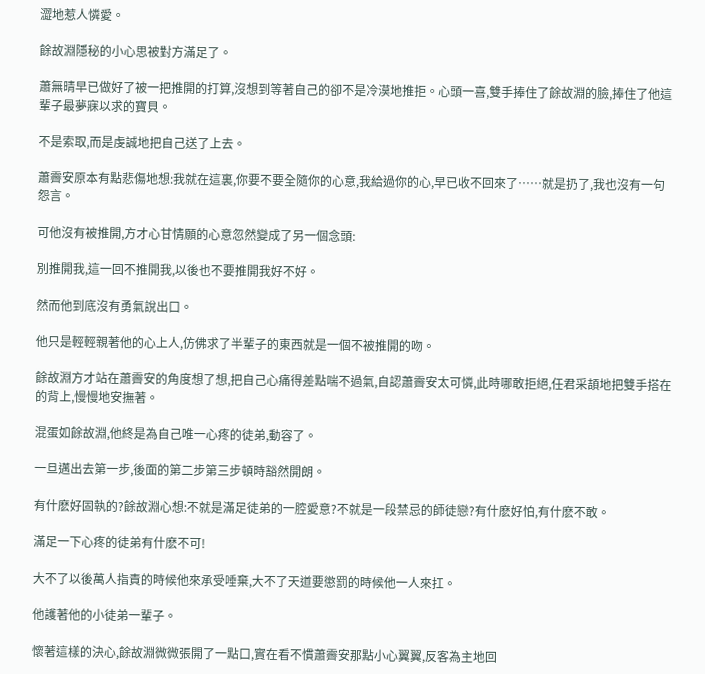澀地惹人憐愛。

餘故淵隱秘的小心思被對方滿足了。

蕭無晴早已做好了被一把推開的打算,沒想到等著自己的卻不是冷漠地推拒。心頭一喜,雙手捧住了餘故淵的臉,捧住了他這輩子最夢寐以求的寶貝。

不是索取,而是虔誠地把自己送了上去。

蕭霽安原本有點悲傷地想:我就在這裏,你要不要全隨你的心意,我給過你的心,早已收不回來了……就是扔了,我也沒有一句怨言。

可他沒有被推開,方才心甘情願的心意忽然變成了另一個念頭:

別推開我,這一回不推開我,以後也不要推開我好不好。

然而他到底沒有勇氣說出口。

他只是輕輕親著他的心上人,仿佛求了半輩子的東西就是一個不被推開的吻。

餘故淵方才站在蕭霽安的角度想了想,把自己心痛得差點喘不過氣,自認蕭霽安太可憐,此時哪敢拒絕,任君采頡地把雙手搭在的背上,慢慢地安撫著。

混蛋如餘故淵,他終是為自己唯一心疼的徒弟,動容了。

一旦邁出去第一步,後面的第二步第三步頓時豁然開朗。

有什麽好固執的?餘故淵心想:不就是滿足徒弟的一腔愛意?不就是一段禁忌的師徒戀?有什麽好怕,有什麽不敢。

滿足一下心疼的徒弟有什麽不可!

大不了以後萬人指責的時候他來承受唾棄,大不了天道要懲罰的時候他一人來扛。

他護著他的小徒弟一輩子。

懷著這樣的決心,餘故淵微微張開了一點口,實在看不慣蕭霽安那點小心翼翼,反客為主地回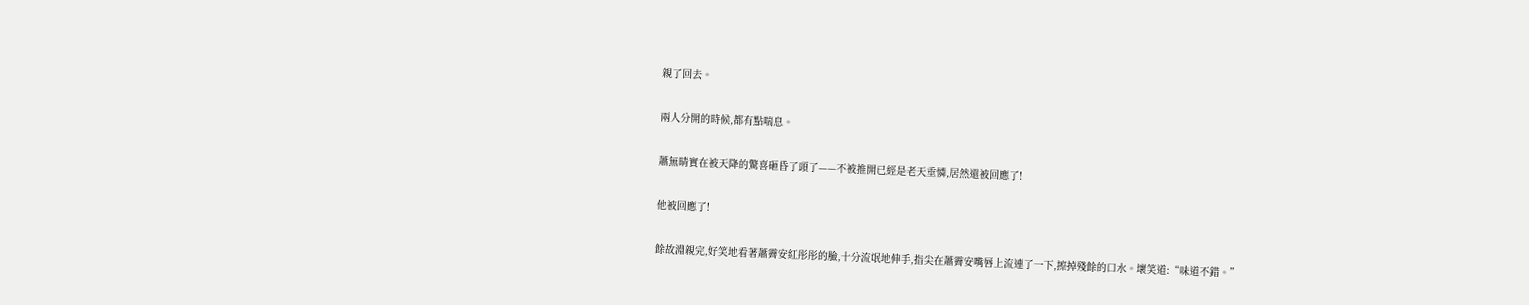親了回去。

兩人分開的時候,都有點喘息。

蕭無晴實在被天降的驚喜砸昏了頭了——不被推開已經是老天垂憐,居然還被回應了!

他被回應了!

餘故淵親完,好笑地看著蕭霽安紅彤彤的臉,十分流氓地伸手,指尖在蕭霽安嘴唇上流連了一下,擦掉殘餘的口水。壞笑道:“味道不錯。”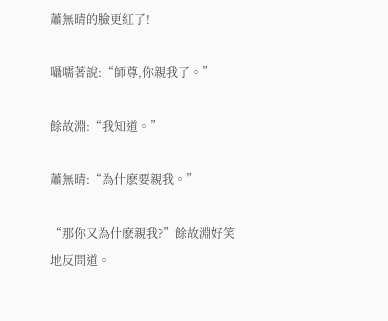蕭無晴的臉更紅了!

囁嚅著說:“師尊,你親我了。”

餘故淵:“我知道。”

蕭無晴:“為什麽要親我。”

“那你又為什麽親我?”餘故淵好笑地反問道。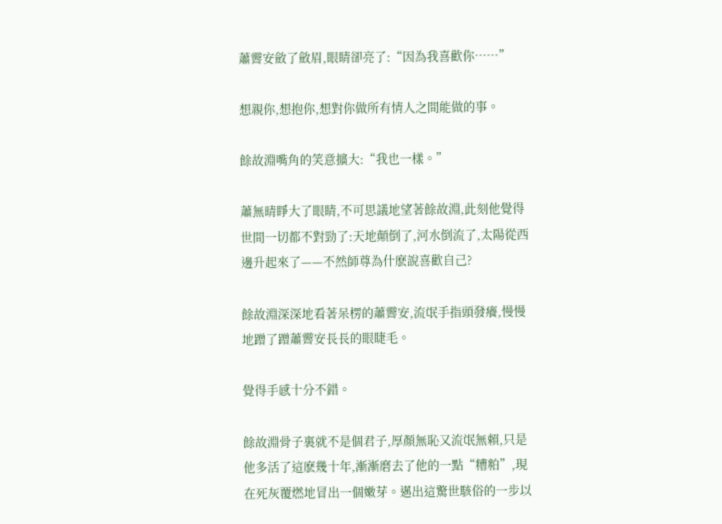蕭霽安斂了斂眉,眼睛卻亮了:“因為我喜歡你……”

想親你,想抱你,想對你做所有情人之間能做的事。

餘故淵嘴角的笑意擴大:“我也一樣。”

蕭無晴睜大了眼睛,不可思議地望著餘故淵,此刻他覺得世間一切都不對勁了:天地顛倒了,河水倒流了,太陽從西邊升起來了——不然師尊為什麽說喜歡自己?

餘故淵深深地看著呆楞的蕭霽安,流氓手指頭發癢,慢慢地蹭了蹭蕭霽安長長的眼睫毛。

覺得手感十分不錯。

餘故淵骨子裏就不是個君子,厚顏無恥又流氓無賴,只是他多活了這麽幾十年,漸漸磨去了他的一點“糟粕”,現在死灰覆燃地冒出一個嫩芽。邁出這驚世駭俗的一步以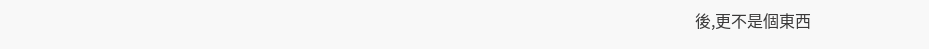後,更不是個東西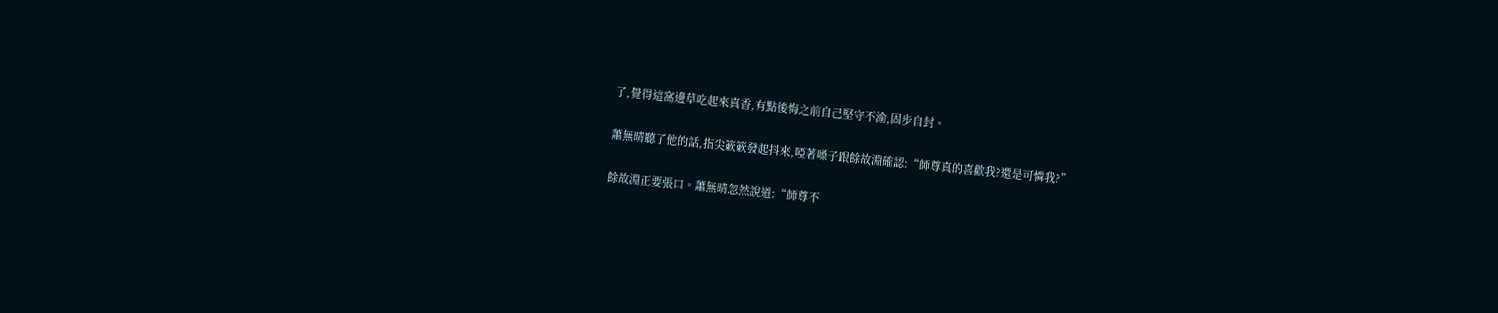了,覺得這窩邊草吃起來真香,有點後悔之前自己堅守不渝,固步自封。

蕭無晴聽了他的話,指尖簌簌發起抖來,啞著嗓子跟餘故淵確認:“師尊真的喜歡我?還是可憐我?”

餘故淵正要張口。蕭無晴忽然說道:“師尊不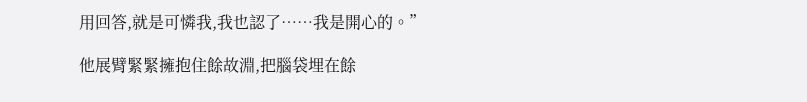用回答,就是可憐我,我也認了……我是開心的。”

他展臂緊緊擁抱住餘故淵,把腦袋埋在餘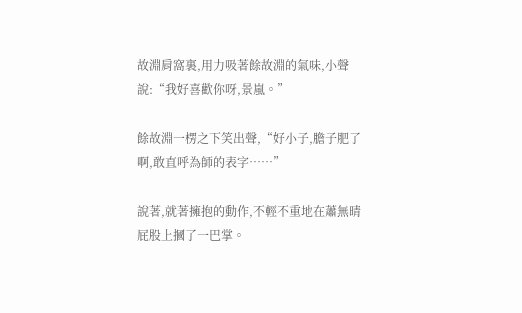故淵肩窩裏,用力吸著餘故淵的氣味,小聲說:“我好喜歡你呀,景嵐。”

餘故淵一楞之下笑出聲,“好小子,膽子肥了啊,敢直呼為師的表字……”

說著,就著擁抱的動作,不輕不重地在蕭無晴屁股上摑了一巴掌。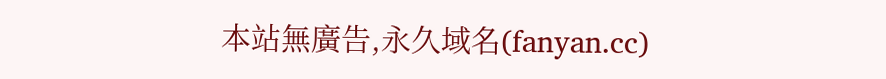本站無廣告,永久域名(fanyan.cc)